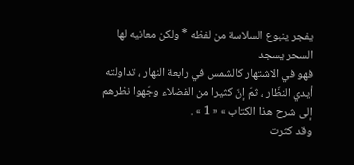يفجر ينبوع السلاسة من لفظه * ولكن معانيه لها السحر يسجد
فهو في الاشتهار كالشمس في رابعة النهار ، تداولته أيدي النظّار ، ثمّ إنّ كثيرا من الفضلاء وجّهوا نظرهم إلى شرح هذا الكتاب » « 1 » .
وقد كثرت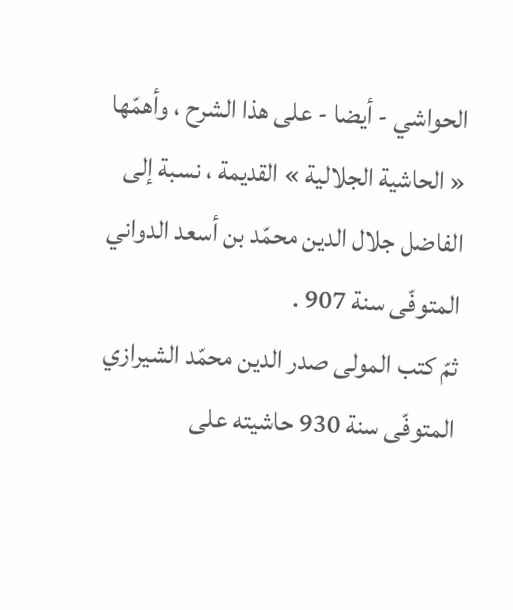الحواشي - أيضا - على هذا الشرح ، وأهمّها « الحاشية الجلالية » القديمة ، نسبة إلى الفاضل جلال الدين محمّد بن أسعد الدواني المتوفّى سنة 907 .
ثمّ كتب المولى صدر الدين محمّد الشيرازي المتوفّى سنة 930 حاشيته على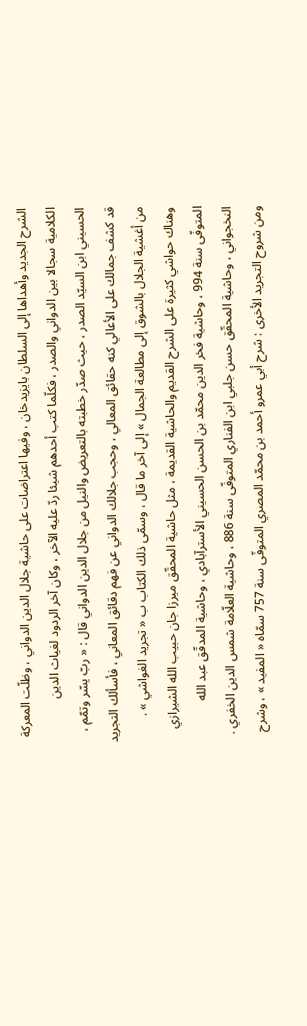الشرح الجديد وأهداها إلى السلطان بايزيدخان ، وفيها اعتراضات على حاشية جلال الدين الدواني ، وظلّت المعركة الكلامية سجالا بين الدواني والصدر ، فكلّما كتب أحدهم شيئا ردّ عليه الآخر ، وكان آخر الردود لغياث الدين الحسيني ابن السيّد الصدر ، حيث صدّر خطبته بالتعريض والنيل من جلال الدين الدواني قال : « ربّ يسّر وتمّم ، قد كشف جمالك على الأعالي كنه حقائق المعالي ، وحجب جلالك الدواني عن فهم دقائق المعاني ، فأسألك التجريد من أغشية الجلال بالشوق إلى مطالعة الجمال » إلى آخر ما قال ، وسمّى ذلك الكتاب ب « تجريد الغواشي » .
وهناك حواشي كثيرة على الشرح القديم والحاشية القديمة ، مثل حاشية المحقّق ميرزا جان حبيب الله الشيرازي المتوفّى سنة 994 ، وحاشية فخر الدين محمّد بن الحسن الحسيني الأسترآبادي ، وحاشية المدقّق عبد الله النخجواني ، وحاشية المحقّق حسن جلبي ابن الفناري المتوفّى سنة 886 ، وحاشية العلّامة شمس الدين الخفري .
ومن شروح التجريد الأخرى : شرح أبي عمرو أحمد بن محمّد المصري المتوفّى سنة 757 سمّاه « المفيد » ، وشرح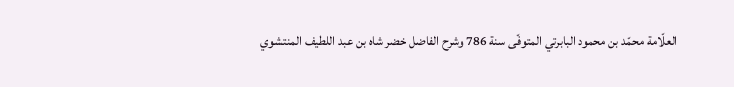العلّامة محمّد بن محمود البابرتي المتوفّى سنة 786 وشرح الفاضل خضر شاه بن عبد اللطيف المنتشوي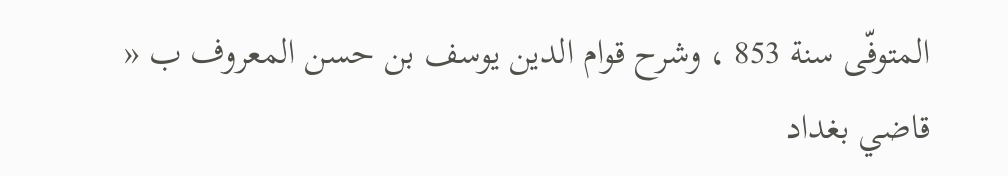المتوفّى سنة 853 ، وشرح قوام الدين يوسف بن حسن المعروف ب « قاضي بغداد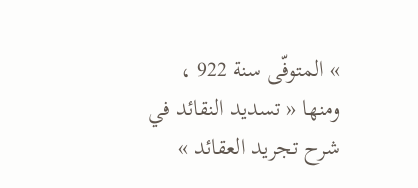» المتوفّى سنة 922 ، ومنها « تسديد النقائد في شرح تجريد العقائد »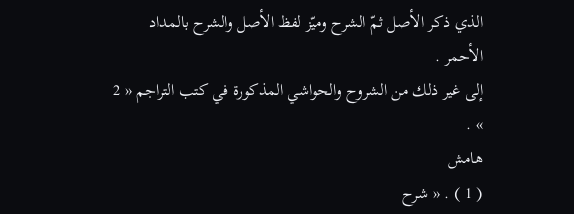الذي ذكر الأصل ثمّ الشرح وميّز لفظ الأصل والشرح بالمداد الأحمر .
إلى غير ذلك من الشروح والحواشي المذكورة في كتب التراجم « 2 » .
هامش
( 1 ) . « شرح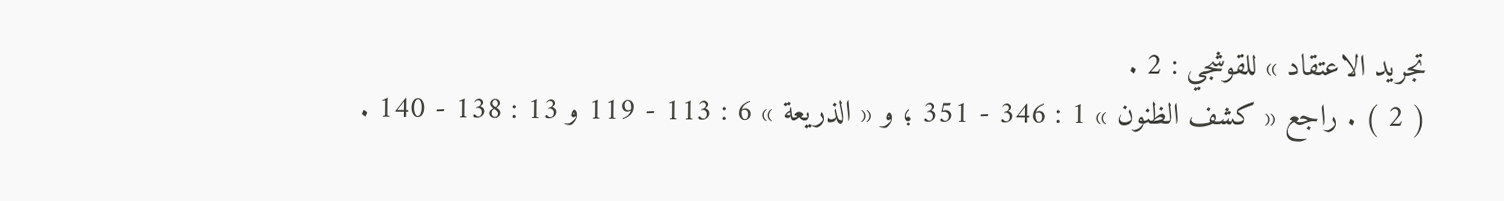تجريد الاعتقاد » للقوشجي : 2 .
( 2 ) . راجع « كشف الظنون » 1 : 346 - 351 ؛ و « الذريعة » 6 : 113 - 119 و 13 : 138 - 140 .